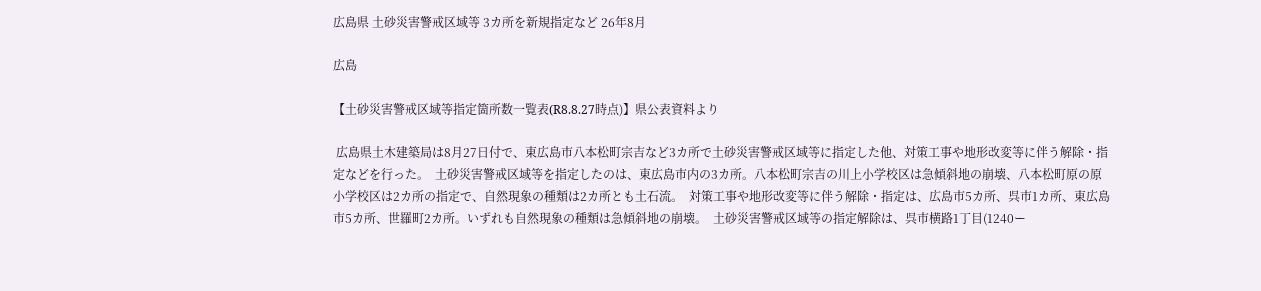広島県 土砂災害警戒区域等 3カ所を新規指定など 26年8月

広島

【土砂災害警戒区域等指定箇所数一覧表(R8.8.27時点)】県公表資料より

 広島県土木建築局は8月27日付で、東広島市八本松町宗吉など3カ所で土砂災害警戒区域等に指定した他、対策工事や地形改変等に伴う解除・指定などを行った。  土砂災害警戒区域等を指定したのは、東広島市内の3カ所。八本松町宗吉の川上小学校区は急傾斜地の崩壊、八本松町原の原小学校区は2カ所の指定で、自然現象の種類は2カ所とも土石流。  対策工事や地形改変等に伴う解除・指定は、広島市5カ所、呉市1カ所、東広島市5カ所、世羅町2カ所。いずれも自然現象の種類は急傾斜地の崩壊。  土砂災害警戒区域等の指定解除は、呉市横路1丁目(1240ー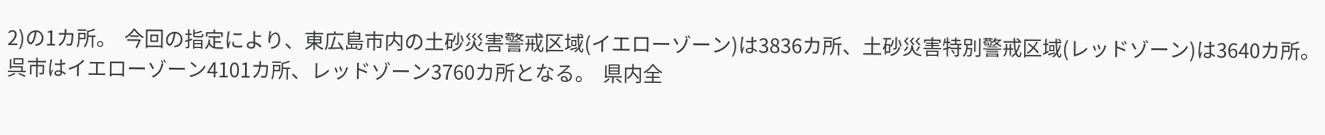2)の1カ所。  今回の指定により、東広島市内の土砂災害警戒区域(イエローゾーン)は3836カ所、土砂災害特別警戒区域(レッドゾーン)は3640カ所。呉市はイエローゾーン4101カ所、レッドゾーン3760カ所となる。  県内全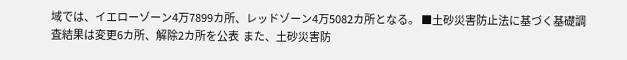域では、イエローゾーン4万7899カ所、レッドゾーン4万5082カ所となる。 ■土砂災害防止法に基づく基礎調査結果は変更6カ所、解除2カ所を公表  また、土砂災害防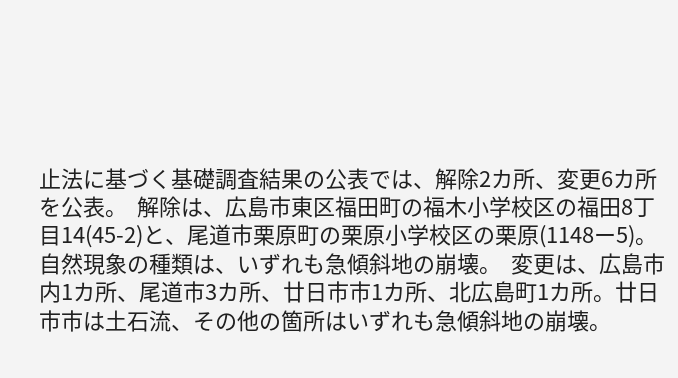止法に基づく基礎調査結果の公表では、解除2カ所、変更6カ所を公表。  解除は、広島市東区福田町の福木小学校区の福田8丁目14(45-2)と、尾道市栗原町の栗原小学校区の栗原(1148ー5)。自然現象の種類は、いずれも急傾斜地の崩壊。  変更は、広島市内1カ所、尾道市3カ所、廿日市市1カ所、北広島町1カ所。廿日市市は土石流、その他の箇所はいずれも急傾斜地の崩壊。